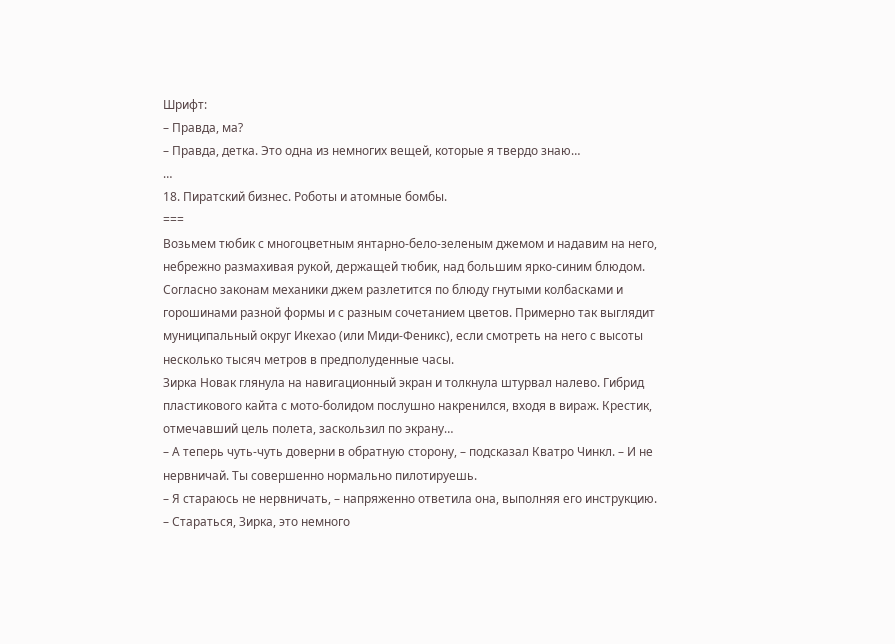Шрифт:
– Правда, ма?
– Правда, детка. Это одна из немногих вещей, которые я твердо знаю…
…
18. Пиратский бизнес. Роботы и атомные бомбы.
===
Возьмем тюбик с многоцветным янтарно-бело-зеленым джемом и надавим на него, небрежно размахивая рукой, держащей тюбик, над большим ярко-синим блюдом. Согласно законам механики джем разлетится по блюду гнутыми колбасками и горошинами разной формы и с разным сочетанием цветов. Примерно так выглядит муниципальный округ Икехао (или Миди-Феникс), если смотреть на него с высоты несколько тысяч метров в предполуденные часы.
Зирка Новак глянула на навигационный экран и толкнула штурвал налево. Гибрид пластикового кайта с мото-болидом послушно накренился, входя в вираж. Крестик, отмечавший цель полета, заскользил по экрану…
– А теперь чуть-чуть доверни в обратную сторону, – подсказал Кватро Чинкл. – И не нервничай. Ты совершенно нормально пилотируешь.
– Я стараюсь не нервничать, – напряженно ответила она, выполняя его инструкцию.
– Стараться, Зирка, это немного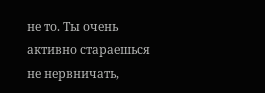не то. Ты очень активно стараешься не нервничать,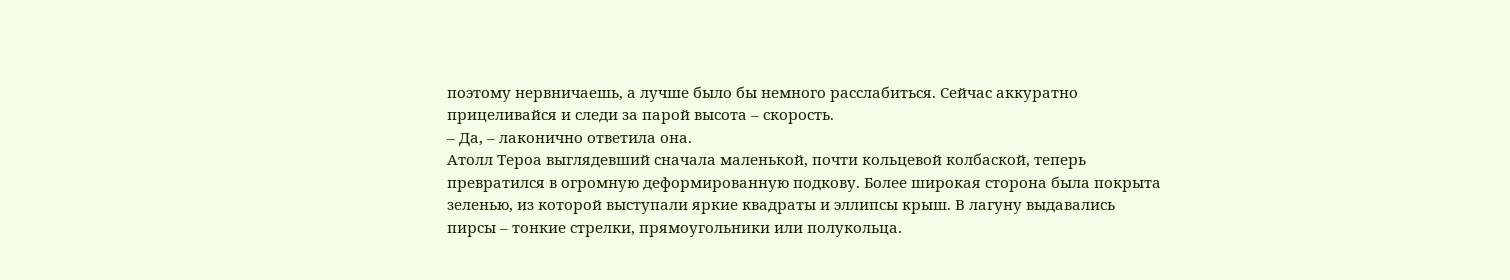поэтому нервничаешь, а лучше было бы немного расслабиться. Сейчас аккуратно прицеливайся и следи за парой высота – скорость.
– Да, – лаконично ответила она.
Атолл Тероа выглядевший сначала маленькой, почти кольцевой колбаской, теперь превратился в огромную деформированную подкову. Более широкая сторона была покрыта зеленью, из которой выступали яркие квадраты и эллипсы крыш. В лагуну выдавались пирсы – тонкие стрелки, прямоугольники или полукольца.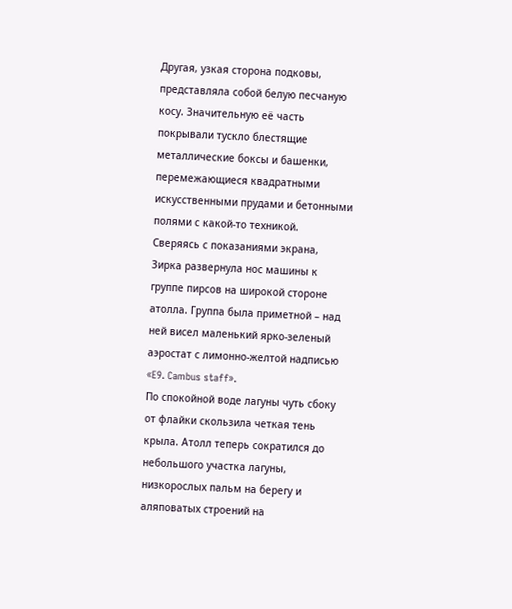Другая, узкая сторона подковы, представляла собой белую песчаную косу. Значительную её часть покрывали тускло блестящие металлические боксы и башенки, перемежающиеся квадратными искусственными прудами и бетонными полями с какой-то техникой.
Сверяясь с показаниями экрана, Зирка развернула нос машины к группе пирсов на широкой стороне атолла. Группа была приметной – над ней висел маленький ярко-зеленый аэростат с лимонно-желтой надписью «E9. Cambus staff».
По спокойной воде лагуны чуть сбоку от флайки скользила четкая тень крыла. Атолл теперь сократился до небольшого участка лагуны, низкорослых пальм на берегу и аляповатых строений на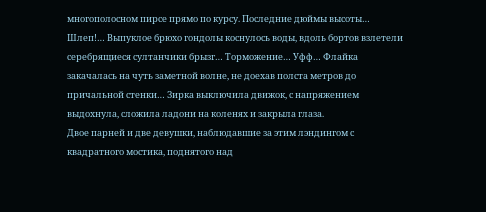многополосном пирсе прямо по курсу. Последние дюймы высоты… Шлеп!… Выпуклое брюхо гондолы коснулось воды, вдоль бортов взлетели серебрящиеся султанчики брызг… Торможение… Уфф… Флайка закачалась на чуть заметной волне, не доехав полста метров до причальной стенки… Зирка выключила движок, с напряжением выдохнула, сложила ладони на коленях и закрыла глаза.
Двое парней и две девушки, наблюдавшие за этим лэндингом с квадратного мостика, поднятого над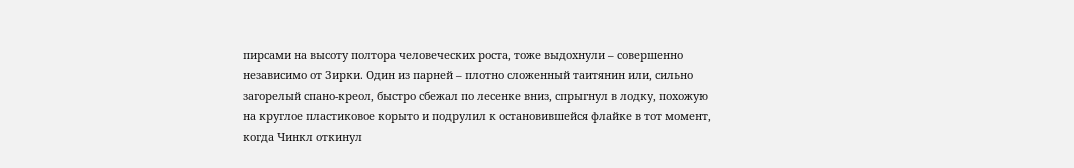пирсами на высоту полтора человеческих роста, тоже выдохнули – совершенно независимо от Зирки. Один из парней – плотно сложенный таитянин или, сильно загорелый спано-креол, быстро сбежал по лесенке вниз, спрыгнул в лодку, похожую на круглое пластиковое корыто и подрулил к остановившейся флайке в тот момент, когда Чинкл откинул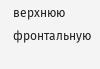верхнюю фронтальную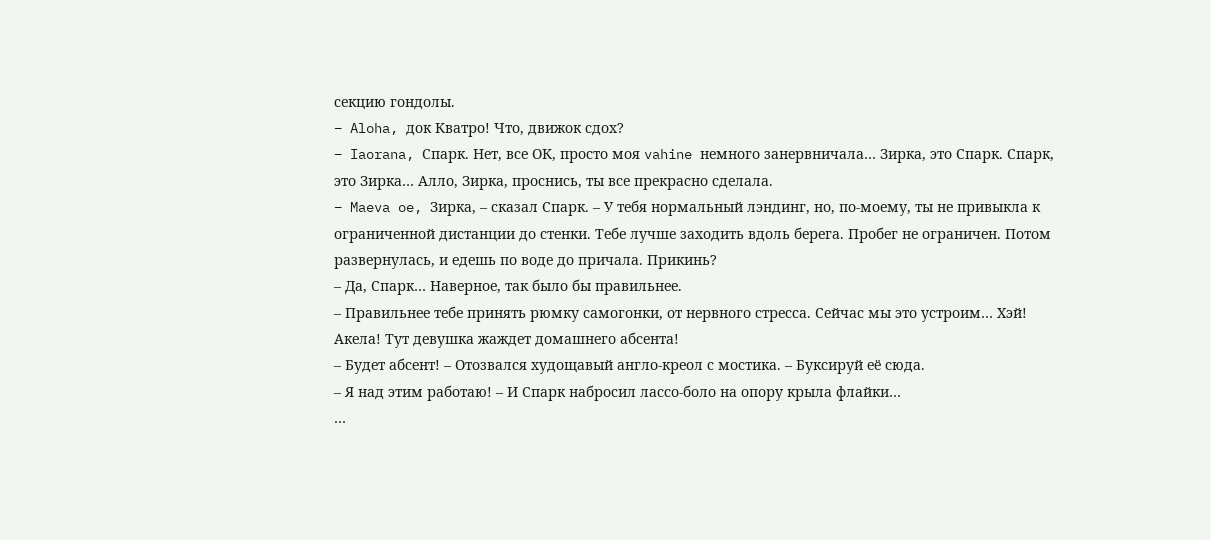секцию гондолы.
– Aloha, док Кватро! Что, движок сдох?
– Iaorana, Спарк. Нет, все ОК, просто моя vahine немного занервничала… Зирка, это Спарк. Спарк, это Зирка… Алло, Зирка, проснись, ты все прекрасно сделала.
– Maeva oe, Зирка, – сказал Спарк. – У тебя нормальный лэндинг, но, по-моему, ты не привыкла к ограниченной дистанции до стенки. Тебе лучше заходить вдоль берега. Пробег не ограничен. Потом развернулась, и едешь по воде до причала. Прикинь?
– Да, Спарк… Наверное, так было бы правильнее.
– Правильнее тебе принять рюмку самогонки, от нервного стресса. Сейчас мы это устроим… Хэй! Акела! Тут девушка жаждет домашнего абсента!
– Будет абсент! – Отозвался худощавый англо-креол с мостика. – Буксируй её сюда.
– Я над этим работаю! – И Спарк набросил лассо-боло на опору крыла флайки…
…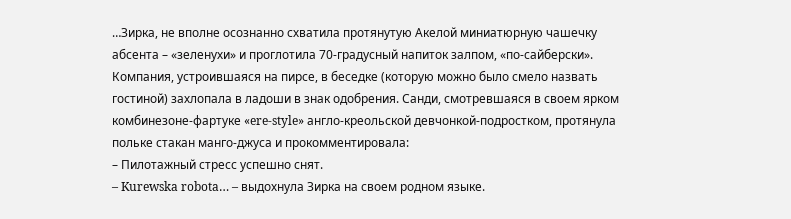…Зирка, не вполне осознанно схватила протянутую Акелой миниатюрную чашечку абсента – «зеленухи» и проглотила 70-градусный напиток залпом, «по-сайберски». Компания, устроившаяся на пирсе, в беседке (которую можно было смело назвать гостиной) захлопала в ладоши в знак одобрения. Санди, смотревшаяся в своем ярком комбинезоне-фартуке «ere-style» англо-креольской девчонкой-подростком, протянула польке стакан манго-джуса и прокомментировала:
– Пилотажный стресс успешно снят.
– Kurewska robota… – выдохнула Зирка на своем родном языке.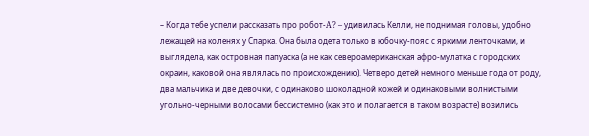– Когда тебе успели рассказать про робот-A? – удивилась Келли, не поднимая головы, удобно лежащей на коленях у Спарка. Она была одета только в юбочку-пояс с яркими ленточками, и выглядела, как островная папуаска (а не как североамериканская афро-мулатка с городских окраин, каковой она являлась по происхождению). Четверо детей немного меньше года от роду, два мальчика и две девочки, с одинаково шоколадной кожей и одинаковыми волнистыми угольно-черными волосами бессистемно (как это и полагается в таком возрасте) возились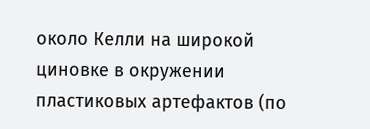около Келли на широкой циновке в окружении пластиковых артефактов (по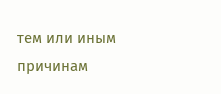тем или иным причинам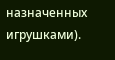назначенных игрушками).